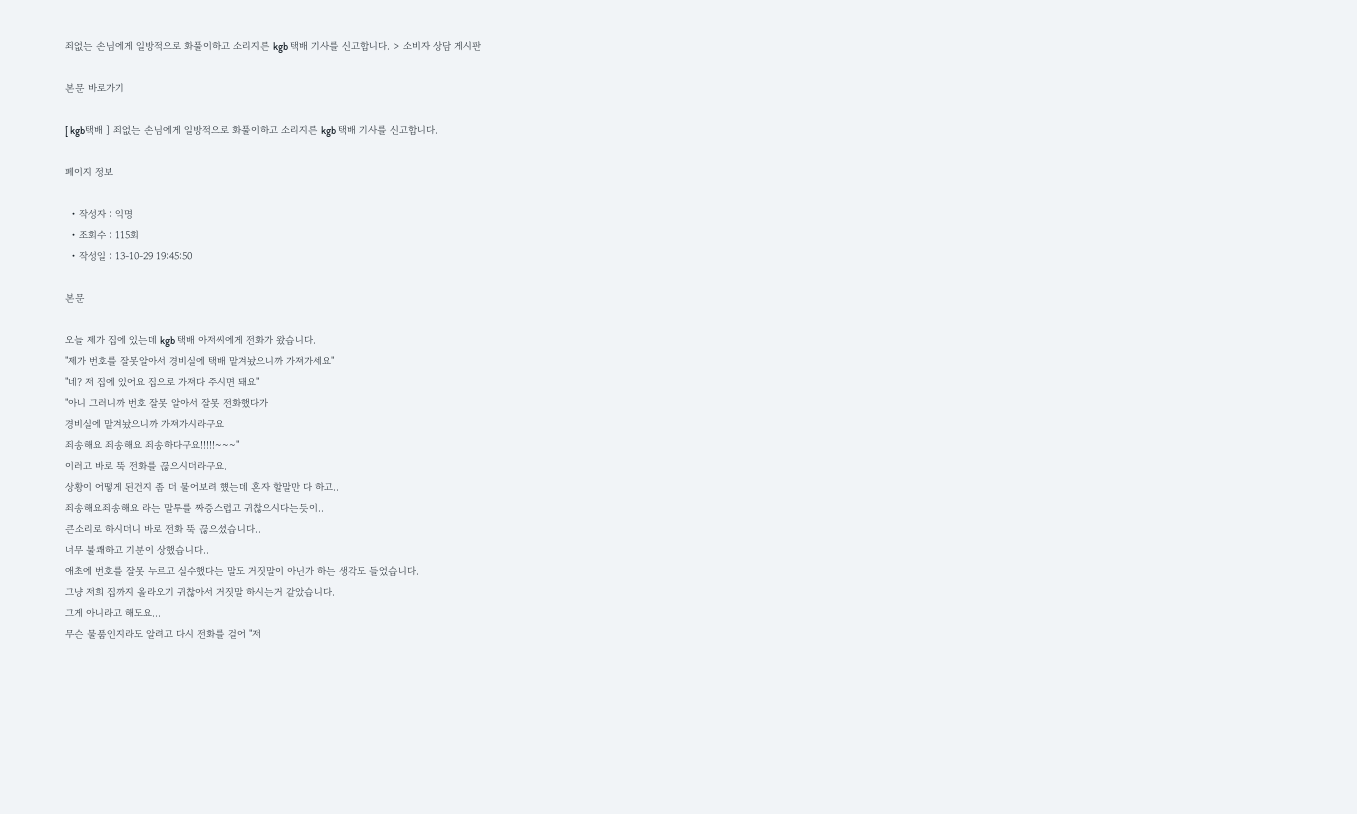죄없는 손님에게 일방적으로 화풀이하고 소리지른 kgb 택배 기사를 신고합니다. > 소비자 상담 게시판

본문 바로가기

[ kgb택배 ] 죄없는 손님에게 일방적으로 화풀이하고 소리지른 kgb 택배 기사를 신고합니다.

페이지 정보

  • 작성자 : 익명
  • 조회수 : 115회
  • 작성일 : 13-10-29 19:45:50

본문

오늘 제가 집에 있는데 kgb 택배 아저씨에게 전화가 왔습니다.
"제가 번호를 잘못알아서 경비실에 택배 맡겨놨으니까 가져가세요"
"네? 저 집에 있어요 집으로 가져다 주시면 돼요"
"아니 그러니까 번호 잘못 알아서 잘못 전화했다가
경비실에 맡겨놨으니까 가져가시라구요
죄송해요 죄송해요 죄송하다구요!!!!!~~~"
이러고 바로 뚝 전화를 끊으시더라구요.
상황이 어떻게 된건지 좀 더 물어보려 헀는데 혼자 할말만 다 하고..
죄송해요죄송해요 라는 말투를 짜증스럽고 귀찮으시다는듯이..
큰소리로 하시더니 바로 전화 뚝 끊으셨습니다..
너무 불쾌하고 기분이 상했습니다..
애초에 번호를 잘못 누르고 실수했다는 말도 거짓말이 아닌가 하는 생각도 들었습니다.
그냥 저희 집까지 올라오기 귀찮아서 거짓말 하시는거 같았습니다.
그게 아니라고 해도요...
무슨 물품인지라도 알려고 다시 전화를 걸어 "저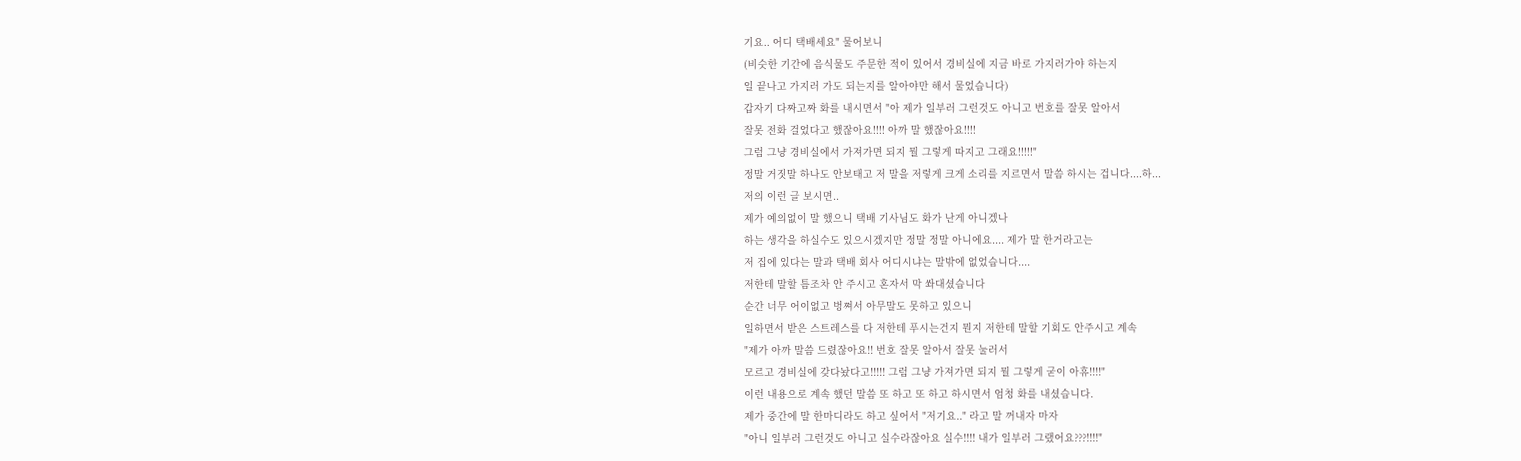기요.. 어디 택배세요" 물어보니
(비슷한 기간에 음식물도 주문한 적이 있어서 경비실에 지금 바로 가지러가야 하는지
일 끝나고 가지러 가도 되는지를 알아야만 해서 물었습니다)
갑자기 다짜고짜 화를 내시면서 "아 제가 일부러 그런것도 아니고 번호를 잘못 알아서
잘못 전화 걸었다고 했잖아요!!!! 아까 말 했잖아요!!!!
그럼 그냥 경비실에서 가져가면 되지 뭘 그렇게 따지고 그래요!!!!!"
정말 거짓말 하나도 안보태고 저 말을 저렇게 크게 소리를 지르면서 말씀 하시는 겁니다....하...
저의 이런 글 보시면..
제가 예의없이 말 했으니 택배 기사님도 화가 난게 아니겠나
하는 생각을 하실수도 있으시겠지만 정말 정말 아니에요.... 제가 말 한거라고는
저 집에 있다는 말과 택배 회사 어디시냐는 말밖에 없었습니다....
저한테 말할 틈조차 안 주시고 혼자서 막 쏴대셨습니다
순간 너무 어이없고 벙쪄서 아무말도 못하고 있으니
일하면서 받은 스트레스를 다 저한테 푸시는건지 뭔지 저한테 말할 기회도 안주시고 계속
"제가 아까 말씀 드렸잖아요!! 번호 잘못 알아서 잘못 눌러서
모르고 경비실에 갖다놨다고!!!!! 그럼 그냥 가져가면 되지 뭘 그렇게 굳이 아휴!!!!"
이런 내용으로 계속 했던 말씀 또 하고 또 하고 하시면서 엄청 화를 내셨습니다.
제가 중간에 말 한마디라도 하고 싶어서 "저기요.." 라고 말 꺼내자 마자
"아니 일부러 그런것도 아니고 실수라잖아요 실수!!!! 내가 일부러 그랬어요???!!!!"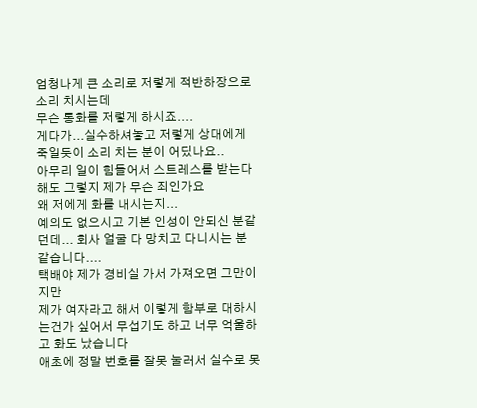엄청나게 큰 소리로 저렇게 적반하장으로 소리 치시는데
무슨 통화를 저렇게 하시죠....
게다가...실수하셔놓고 저렇게 상대에게 죽일듯이 소리 치는 분이 어딨나요..
아무리 일이 힘들어서 스트레스를 받는다 해도 그렇지 제가 무슨 죄인가요
왜 저에게 화를 내시는지...
예의도 없으시고 기본 인성이 안되신 분같던데... 회사 얼굴 다 망치고 다니시는 분 같습니다....
택배야 제가 경비실 가서 가져오면 그만이지만
제가 여자라고 해서 이렇게 함부로 대하시는건가 싶어서 무섭기도 하고 너무 억울하고 화도 났습니다
애초에 정말 번호를 잘못 눌러서 실수로 못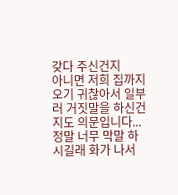갖다 주신건지
아니면 저희 집까지 오기 귀찮아서 일부러 거짓말을 하신건지도 의문입니다...
정말 너무 막말 하시길래 화가 나서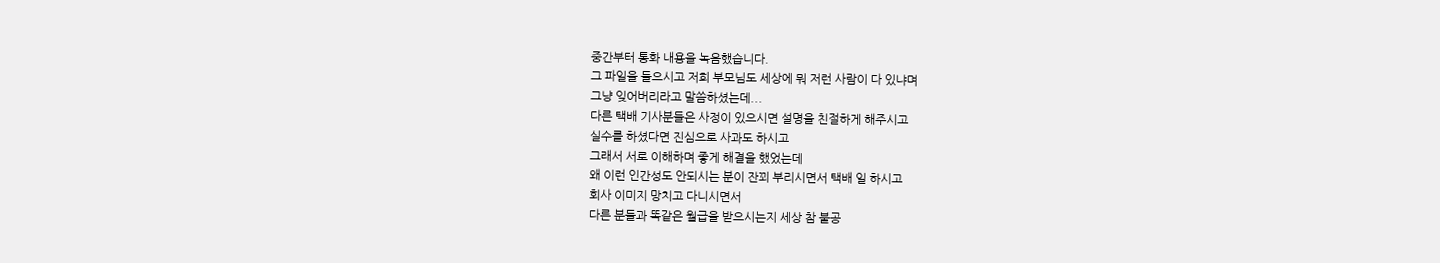중간부터 통화 내용을 녹음했습니다.
그 파일을 들으시고 저희 부모님도 세상에 뭐 저런 사람이 다 있냐며
그냥 잊어버리라고 말씀하셨는데...
다른 택배 기사분들은 사정이 있으시면 설명을 친절하게 해주시고
실수를 하셨다면 진심으로 사과도 하시고
그래서 서로 이해하며 좋게 해결을 했었는데
왜 이런 인간성도 안되시는 분이 잔꾀 부리시면서 택배 일 하시고
회사 이미지 망치고 다니시면서
다른 분들과 똑같은 월급을 받으시는지 세상 참 불공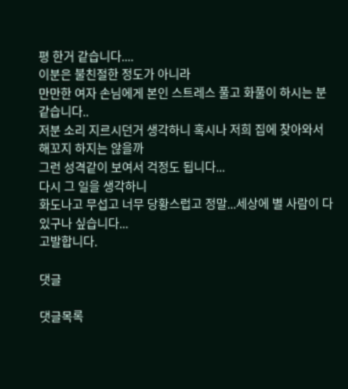평 한거 같습니다....
이분은 불친절한 정도가 아니라
만만한 여자 손님에게 본인 스트레스 풀고 화풀이 하시는 분 같습니다..
저분 소리 지르시던거 생각하니 혹시나 저희 집에 찾아와서 해꼬지 하지는 않을까
그런 성격같이 보여서 걱정도 됩니다...
다시 그 일을 생각하니
화도나고 무섭고 너무 당황스럽고 정말...세상에 별 사람이 다 있구나 싶습니다...
고발합니다.

댓글

댓글목록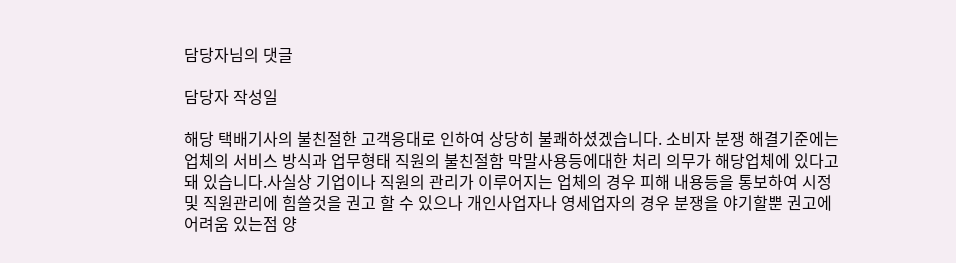담당자님의 댓글

담당자 작성일

해당 택배기사의 불친절한 고객응대로 인하여 상당히 불쾌하셨겠습니다. 소비자 분쟁 해결기준에는 업체의 서비스 방식과 업무형태 직원의 불친절함 막말사용등에대한 처리 의무가 해당업체에 있다고 돼 있습니다.사실상 기업이나 직원의 관리가 이루어지는 업체의 경우 피해 내용등을 통보하여 시정및 직원관리에 힘쓸것을 권고 할 수 있으나 개인사업자나 영세업자의 경우 분쟁을 야기할뿐 권고에 어려움 있는점 양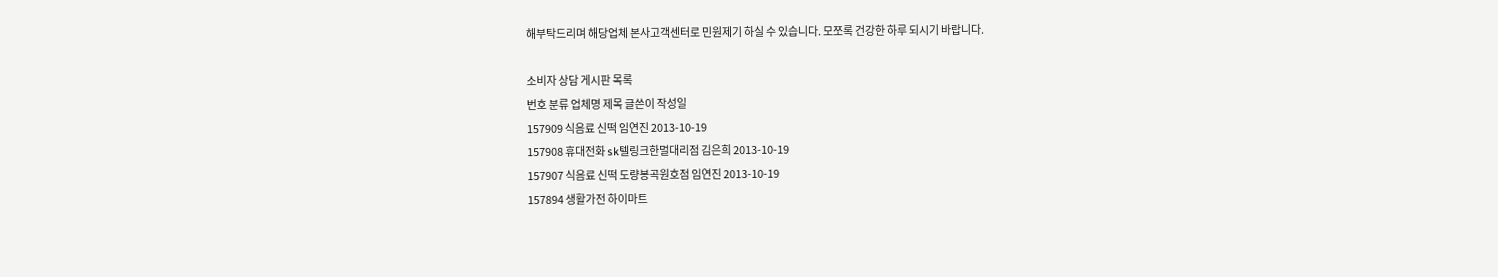해부탁드리며 해당업체 본사고객센터로 민원제기 하실 수 있습니다. 모쪼록 건강한 하루 되시기 바랍니다.

소비자 상담 게시판 목록
번호 분류 업체명 제목 글쓴이 작성일
157909 식음료 신떡 임연진 2013-10-19
157908 휴대전화 sk텔링크한멀대리점 김은희 2013-10-19
157907 식음료 신떡 도량봉곡원호점 임연진 2013-10-19
157894 생활가전 하이마트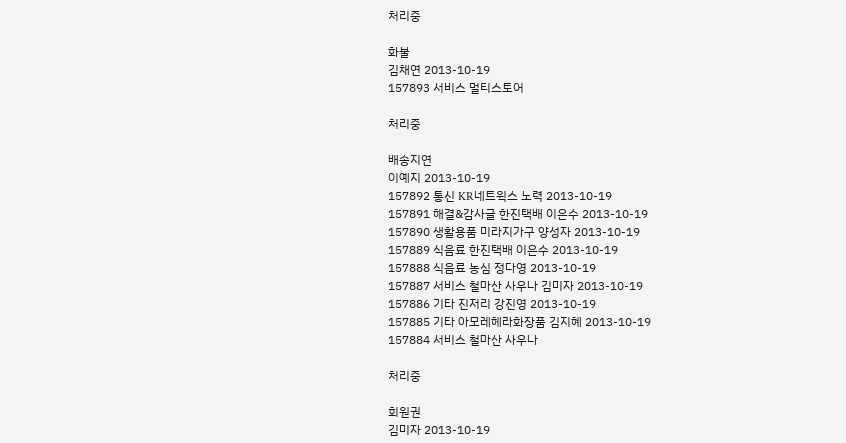처리중

화불
김채연 2013-10-19
157893 서비스 멀티스토어

처리중

배송지연
이예지 2013-10-19
157892 통신 KR네트윅스 노력 2013-10-19
157891 해결&감사글 한진택배 이은수 2013-10-19
157890 생활용품 미라지가구 양성자 2013-10-19
157889 식음료 한진택배 이은수 2013-10-19
157888 식음료 농심 정다영 2013-10-19
157887 서비스 철마산 사우나 김미자 2013-10-19
157886 기타 진저리 강진영 2013-10-19
157885 기타 아모레헤라화장품 김지혜 2013-10-19
157884 서비스 철마산 사우나

처리중

회원권
김미자 2013-10-19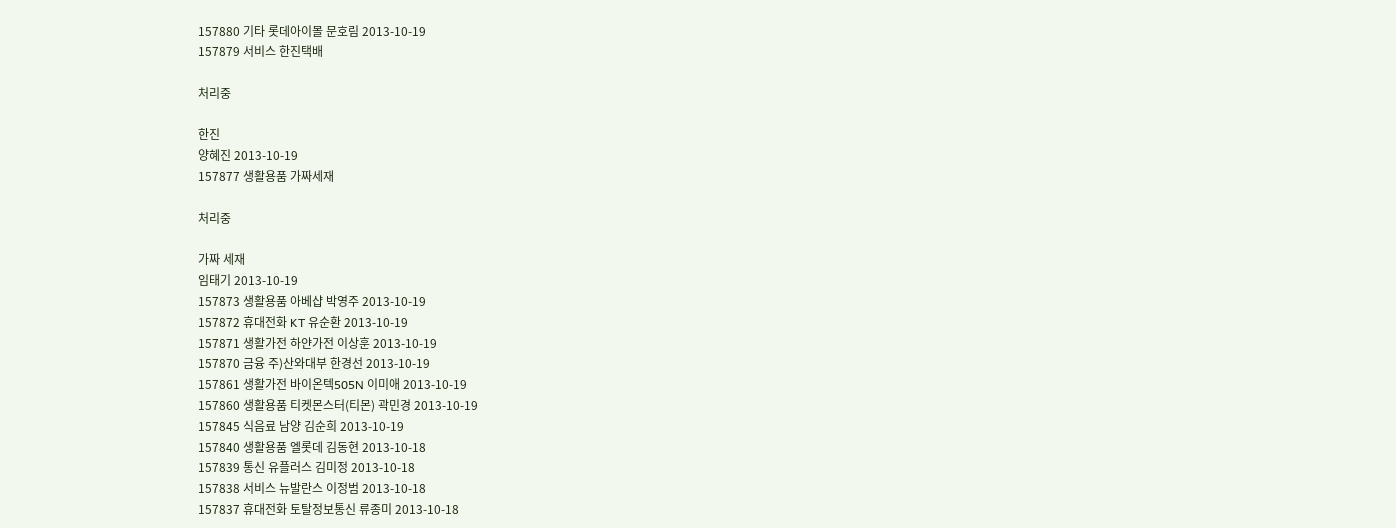157880 기타 롯데아이몰 문호림 2013-10-19
157879 서비스 한진택배

처리중

한진
양혜진 2013-10-19
157877 생활용품 가짜세재

처리중

가짜 세재
임태기 2013-10-19
157873 생활용품 아베샵 박영주 2013-10-19
157872 휴대전화 KT 유순환 2013-10-19
157871 생활가전 하얀가전 이상훈 2013-10-19
157870 금융 주)산와대부 한경선 2013-10-19
157861 생활가전 바이온텍505N 이미애 2013-10-19
157860 생활용품 티켓몬스터(티몬) 곽민경 2013-10-19
157845 식음료 남양 김순희 2013-10-19
157840 생활용품 엘롯데 김동현 2013-10-18
157839 통신 유플러스 김미정 2013-10-18
157838 서비스 뉴발란스 이정범 2013-10-18
157837 휴대전화 토탈정보통신 류종미 2013-10-18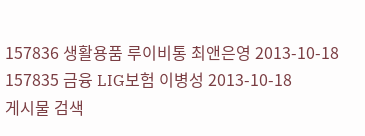157836 생활용품 루이비통 최앤은영 2013-10-18
157835 금융 LIG보험 이병성 2013-10-18
게시물 검색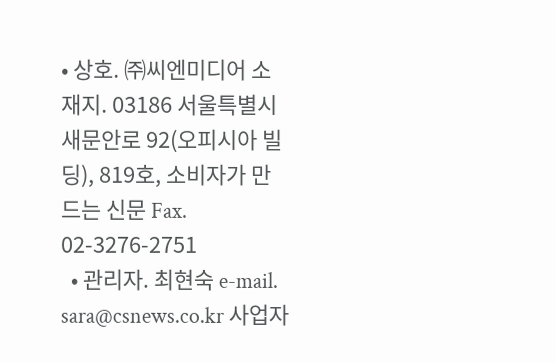• 상호. ㈜씨엔미디어 소재지. 03186 서울특별시 새문안로 92(오피시아 빌딩), 819호, 소비자가 만드는 신문 Fax. 02-3276-2751
  • 관리자. 최현숙 e-mail. sara@csnews.co.kr 사업자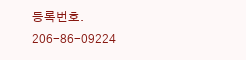등록번호. 206-86-09224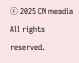ⓒ 2025 CN meadia All rights reserved.